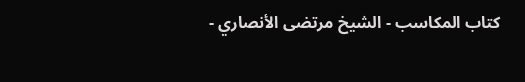كتاب المكاسب - الشيخ مرتضى الأنصاري -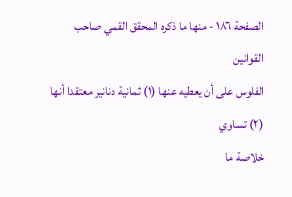الصفحة ١٨٦ - منها ما ذكره المحقق القمي صاحب القوانين
الفلوس على أن يعطيه عنها (١) ثمانية دنانير معتقدا أنها (٢) تساوي
خلاصة ما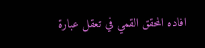افاده المحقق القمي في تعقل عبارة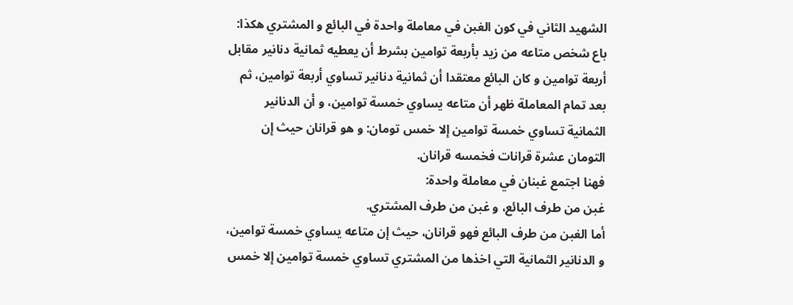الشهيد الثاني في كون الغبن في معاملة واحدة في البائع و المشتري هكذا:
باع شخص متاعه من زيد بأربعة توامين بشرط أن يعطيه ثمانية دنانير مقابل أربعة توامين و كان البائع معتقدا أن ثمانية دنانير تساوي أربعة توامين، ثم بعد تمام المعاملة ظهر أن متاعه يساوي خمسة توامين، و أن الدنانير الثمانية تساوي خمسة توامين إلا خمس تومان: و هو قرانان حيث إن التومان عشرة قرانات فخمسه قرانان.
فهنا اجتمع غبنان في معاملة واحدة:
غبن من طرف البائع، و غبن من طرف المشتري.
أما الغبن من طرف البائع فهو قرانان، حيث إن متاعه يساوي خمسة توامين، و الدنانير الثمانية التي اخذها من المشتري تساوي خمسة توامين إلا خمس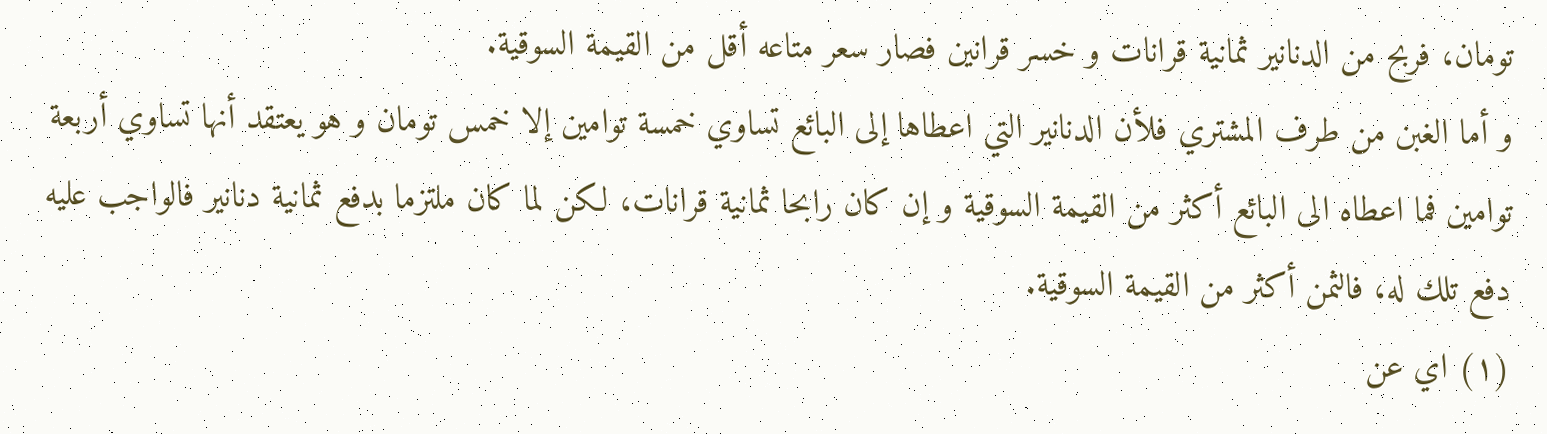تومان، فربح من الدنانير ثمانية قرانات و خسر قرانين فصار سعر متاعه أقل من القيمة السوقية.
و أما الغبن من طرف المشتري فلأن الدنانير التي اعطاها إلى البائع تساوي خمسة توامين إلا خمس تومان و هو يعتقد أنها تساوي أربعة توامين فما اعطاه الى البائع أكثر من القيمة السوقية و إن كان رابحا ثمانية قرانات، لكن لما كان ملتزما بدفع ثمانية دنانير فالواجب عليه دفع تلك له، فالثمن أكثر من القيمة السوقية.
(١) اي عن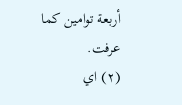أربعة توامين كما عرفت.
(٢) اي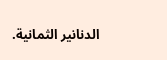الدنانير الثمانية.